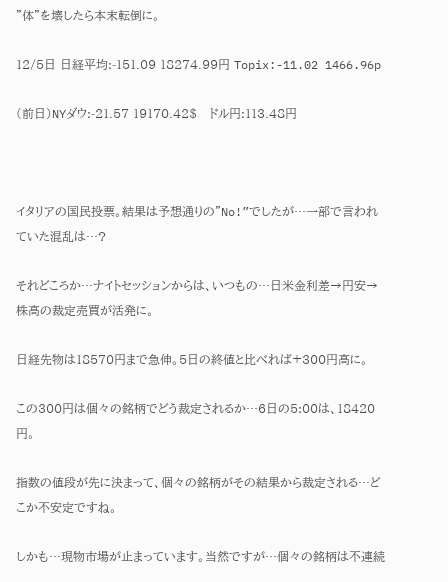”体”を壊したら本末転倒に。

12/5日 日経平均:-151.09 18274.99円 Topix:-11.02 1466.96p

(前日)NYダウ:-21.57 19170.42$   ドル円:113.48円



イタリアの国民投票。結果は予想通りの”No!”でしたが…一部で言われていた混乱は…?

それどころか…ナイトセッションからは、いつもの…日米金利差→円安→株高の裁定売買が活発に。

日経先物は18570円まで急伸。5日の終値と比べれば+300円高に。

この300円は個々の銘柄でどう裁定されるか…6日の5:00は、18420円。

指数の値段が先に決まって、個々の銘柄がその結果から裁定される…どこか不安定ですね。

しかも…現物市場が止まっています。当然ですが…個々の銘柄は不連続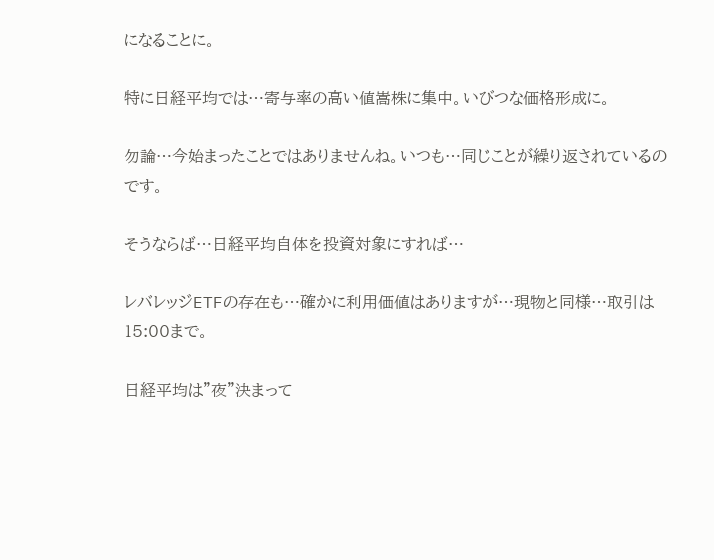になることに。

特に日経平均では…寄与率の高い値嵩株に集中。いびつな価格形成に。

勿論…今始まったことではありませんね。いつも…同じことが繰り返されているのです。

そうならば…日経平均自体を投資対象にすれば…

レバレッジETFの存在も…確かに利用価値はありますが…現物と同様…取引は15:00まで。

日経平均は”夜”決まって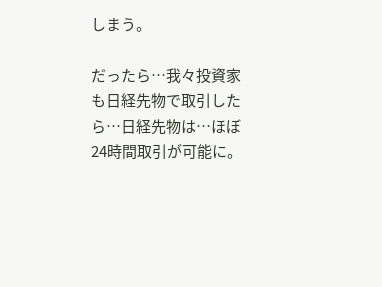しまう。

だったら…我々投資家も日経先物で取引したら…日経先物は…ほぼ24時間取引が可能に。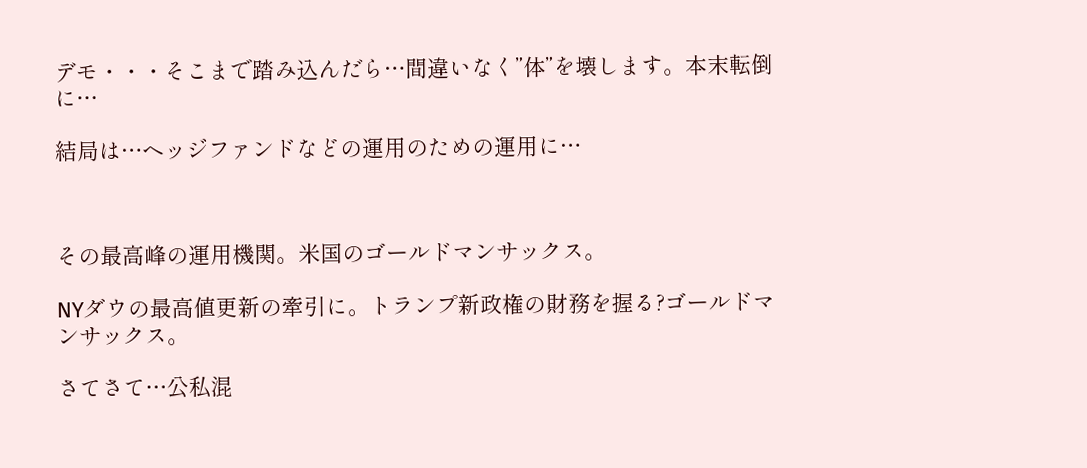デモ・・・そこまで踏み込んだら…間違いなく”体”を壊します。本末転倒に…

結局は…ヘッジファンドなどの運用のための運用に…



その最高峰の運用機関。米国のゴールドマンサックス。

NYダウの最高値更新の牽引に。トランプ新政権の財務を握る?ゴールドマンサックス。

さてさて…公私混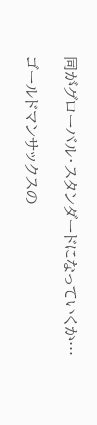同がグローバル・スタンダードになっていくか…

ゴールドマンサックスの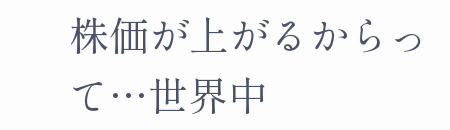株価が上がるからって…世界中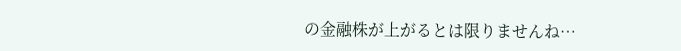の金融株が上がるとは限りませんね…